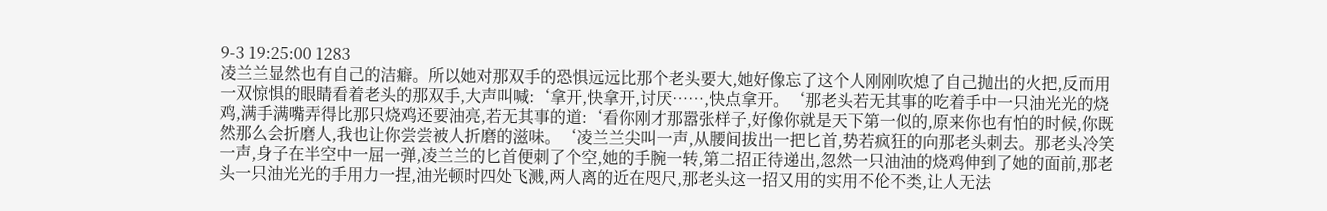9-3 19:25:00 1283
凌兰兰显然也有自己的洁癖。所以她对那双手的恐惧远远比那个老头要大,她好像忘了这个人刚刚吹熄了自己抛出的火把,反而用一双惊惧的眼睛看着老头的那双手,大声叫喊:‘拿开,快拿开,讨厌……,快点拿开。‘那老头若无其事的吃着手中一只油光光的烧鸡,满手满嘴弄得比那只烧鸡还要油亮,若无其事的道:‘看你刚才那嚣张样子,好像你就是天下第一似的,原来你也有怕的时候,你既然那么会折磨人,我也让你尝尝被人折磨的滋味。‘凌兰兰尖叫一声,从腰间拔出一把匕首,势若疯狂的向那老头刺去。那老头冷笑一声,身子在半空中一屈一弹,凌兰兰的匕首便刺了个空,她的手腕一转,第二招正待递出,忽然一只油油的烧鸡伸到了她的面前,那老头一只油光光的手用力一捏,油光顿时四处飞溅,两人离的近在咫尺,那老头这一招又用的实用不伦不类,让人无法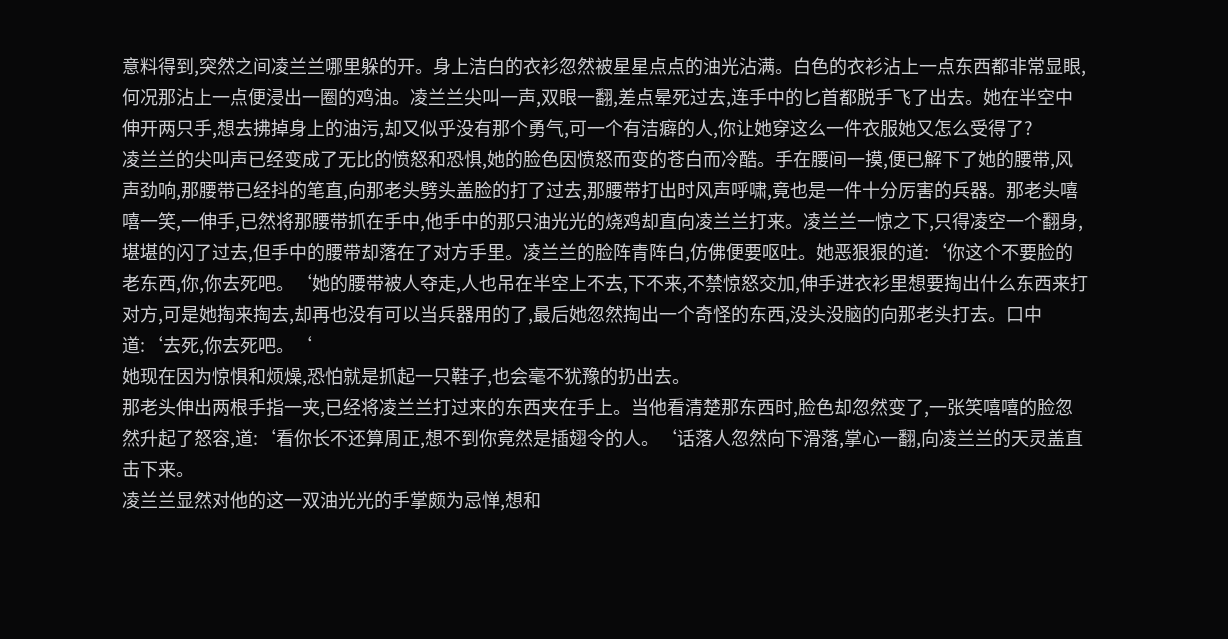意料得到,突然之间凌兰兰哪里躲的开。身上洁白的衣衫忽然被星星点点的油光沾满。白色的衣衫沾上一点东西都非常显眼,何况那沾上一点便浸出一圈的鸡油。凌兰兰尖叫一声,双眼一翻,差点晕死过去,连手中的匕首都脱手飞了出去。她在半空中伸开两只手,想去拂掉身上的油污,却又似乎没有那个勇气,可一个有洁癖的人,你让她穿这么一件衣服她又怎么受得了?
凌兰兰的尖叫声已经变成了无比的愤怒和恐惧,她的脸色因愤怒而变的苍白而冷酷。手在腰间一摸,便已解下了她的腰带,风声劲响,那腰带已经抖的笔直,向那老头劈头盖脸的打了过去,那腰带打出时风声呼啸,竟也是一件十分厉害的兵器。那老头嘻嘻一笑,一伸手,已然将那腰带抓在手中,他手中的那只油光光的烧鸡却直向凌兰兰打来。凌兰兰一惊之下,只得凌空一个翻身,堪堪的闪了过去,但手中的腰带却落在了对方手里。凌兰兰的脸阵青阵白,仿佛便要呕吐。她恶狠狠的道:‘你这个不要脸的老东西,你,你去死吧。‘她的腰带被人夺走,人也吊在半空上不去,下不来,不禁惊怒交加,伸手进衣衫里想要掏出什么东西来打对方,可是她掏来掏去,却再也没有可以当兵器用的了,最后她忽然掏出一个奇怪的东西,没头没脑的向那老头打去。口中道:‘去死,你去死吧。‘
她现在因为惊惧和烦燥,恐怕就是抓起一只鞋子,也会毫不犹豫的扔出去。
那老头伸出两根手指一夹,已经将凌兰兰打过来的东西夹在手上。当他看清楚那东西时,脸色却忽然变了,一张笑嘻嘻的脸忽然升起了怒容,道:‘看你长不还算周正,想不到你竟然是插翅令的人。‘话落人忽然向下滑落,掌心一翻,向凌兰兰的天灵盖直击下来。
凌兰兰显然对他的这一双油光光的手掌颇为忌惮,想和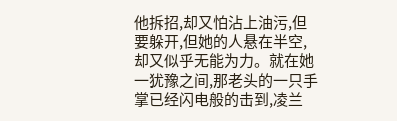他拆招,却又怕沾上油污,但要躲开,但她的人悬在半空,却又似乎无能为力。就在她一犹豫之间,那老头的一只手掌已经闪电般的击到,凌兰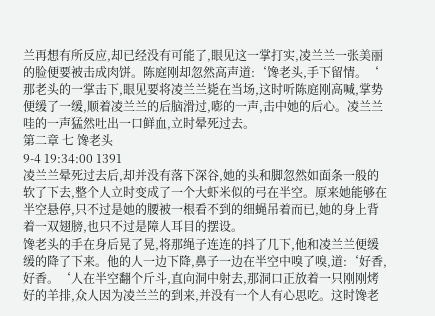兰再想有所反应,却已经没有可能了,眼见这一掌打实,凌兰兰一张美丽的脸便要被击成肉饼。陈庭刚却忽然高声道:‘馋老头,手下留情。‘
那老头的一掌击下,眼见要将凌兰兰毙在当场,这时听陈庭刚高喊,掌势便缓了一缓,顺着凌兰兰的后脑滑过,嘭的一声,击中她的后心。凌兰兰哇的一声猛然吐出一口鲜血,立时晕死过去。
第二章 七 馋老头
9-4 19:34:00 1391
凌兰兰晕死过去后,却并没有落下深谷,她的头和脚忽然如面条一般的软了下去,整个人立时变成了一个大虾米似的弓在半空。原来她能够在半空悬停,只不过是她的腰被一根看不到的细蝇吊着而已,她的身上背着一双翅膀,也只不过是障人耳目的摆设。
馋老头的手在身后晃了晃,将那绳子连连的抖了几下,他和凌兰兰便缓缓的降了下来。他的人一边下降,鼻子一边在半空中嗅了嗅,道:‘好香,好香。‘人在半空翻个斤斗,直向洞中射去,那洞口正放着一只刚刚烤好的羊排,众人因为凌兰兰的到来,并没有一个人有心思吃。这时馋老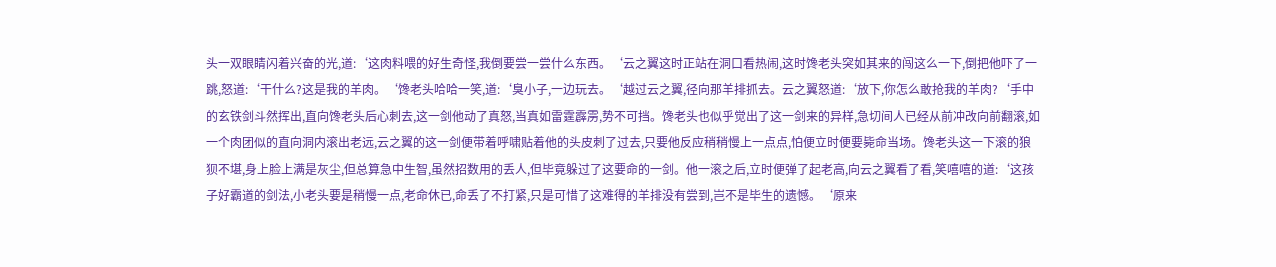头一双眼睛闪着兴奋的光,道:‘这肉料喂的好生奇怪,我倒要尝一尝什么东西。‘云之翼这时正站在洞口看热闹,这时馋老头突如其来的闯这么一下,倒把他吓了一跳,怒道:‘干什么?这是我的羊肉。‘馋老头哈哈一笑,道:‘臭小子,一边玩去。‘越过云之翼,径向那羊排抓去。云之翼怒道:‘放下,你怎么敢抢我的羊肉?‘手中的玄铁剑斗然挥出,直向馋老头后心刺去,这一剑他动了真怒,当真如雷霆霹雳,势不可挡。馋老头也似乎觉出了这一剑来的异样,急切间人已经从前冲改向前翻滚,如一个肉团似的直向洞内滚出老远,云之翼的这一剑便带着呼啸贴着他的头皮刺了过去,只要他反应稍稍慢上一点点,怕便立时便要毙命当场。馋老头这一下滚的狼狈不堪,身上脸上满是灰尘,但总算急中生智,虽然招数用的丢人,但毕竟躲过了这要命的一剑。他一滚之后,立时便弹了起老高,向云之翼看了看,笑嘻嘻的道:‘这孩子好霸道的剑法,小老头要是稍慢一点,老命休已,命丢了不打紧,只是可惜了这难得的羊排没有尝到,岂不是毕生的遗憾。‘原来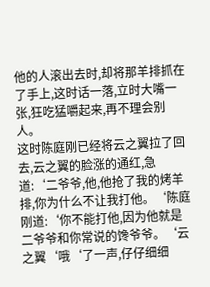他的人滚出去时,却将那羊排抓在了手上,这时话一落,立时大嘴一张,狂吃猛嚼起来,再不理会别人。
这时陈庭刚已经将云之翼拉了回去,云之翼的脸涨的通红,急道:‘二爷爷,他,他抢了我的烤羊排,你为什么不让我打他。‘陈庭刚道:‘你不能打他,因为他就是二爷爷和你常说的馋爷爷。‘云之翼‘哦‘了一声,仔仔细细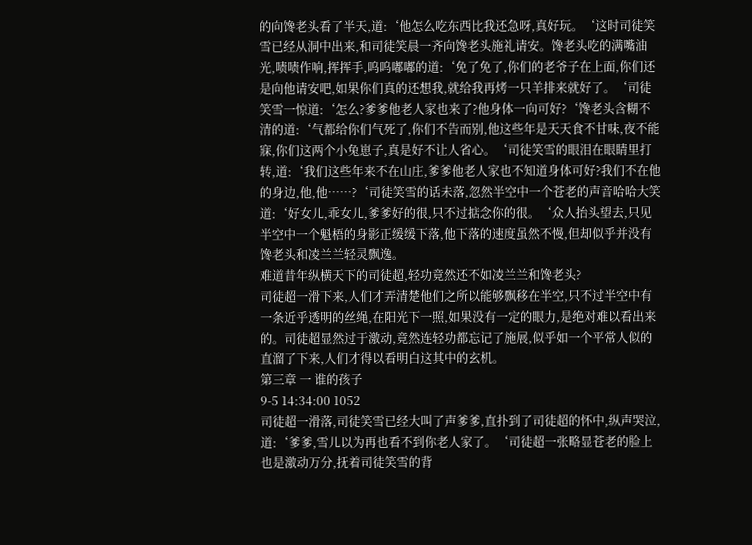的向馋老头看了半天,道:‘他怎么吃东西比我还急呀,真好玩。‘这时司徒笑雪已经从洞中出来,和司徒笑晨一齐向馋老头施礼请安。馋老头吃的满嘴油光,啧啧作响,挥挥手,呜呜嘟嘟的道:‘免了免了,你们的老爷子在上面,你们还是向他请安吧,如果你们真的还想我,就给我再烤一只羊排来就好了。‘司徒笑雪一惊道:‘怎么?爹爹他老人家也来了?他身体一向可好?‘馋老头含糊不清的道:‘气都给你们气死了,你们不告而别,他这些年是天天食不甘味,夜不能寐,你们这两个小兔崽子,真是好不让人省心。‘司徒笑雪的眼泪在眼睛里打转,道:‘我们这些年来不在山庄,爹爹他老人家也不知道身体可好?我们不在他的身边,他,他……?‘司徒笑雪的话未落,忽然半空中一个苍老的声音哈哈大笑道:‘好女儿,乖女儿,爹爹好的很,只不过掂念你的很。‘众人抬头望去,只见半空中一个魁梧的身影正缓缓下落,他下落的速度虽然不慢,但却似乎并没有馋老头和凌兰兰轻灵飘逸。
难道昔年纵横天下的司徒超,轻功竟然还不如凌兰兰和馋老头?
司徒超一滑下来,人们才弄清楚他们之所以能够飘移在半空,只不过半空中有一条近乎透明的丝绳,在阳光下一照,如果没有一定的眼力,是绝对难以看出来的。司徒超显然过于激动,竟然连轻功都忘记了施展,似乎如一个平常人似的直溜了下来,人们才得以看明白这其中的玄机。
第三章 一 谁的孩子
9-5 14:34:00 1052
司徒超一滑落,司徒笑雪已经大叫了声爹爹,直扑到了司徒超的怀中,纵声哭泣,道:‘爹爹,雪儿以为再也看不到你老人家了。‘司徒超一张略显苍老的脸上也是激动万分,抚着司徒笑雪的背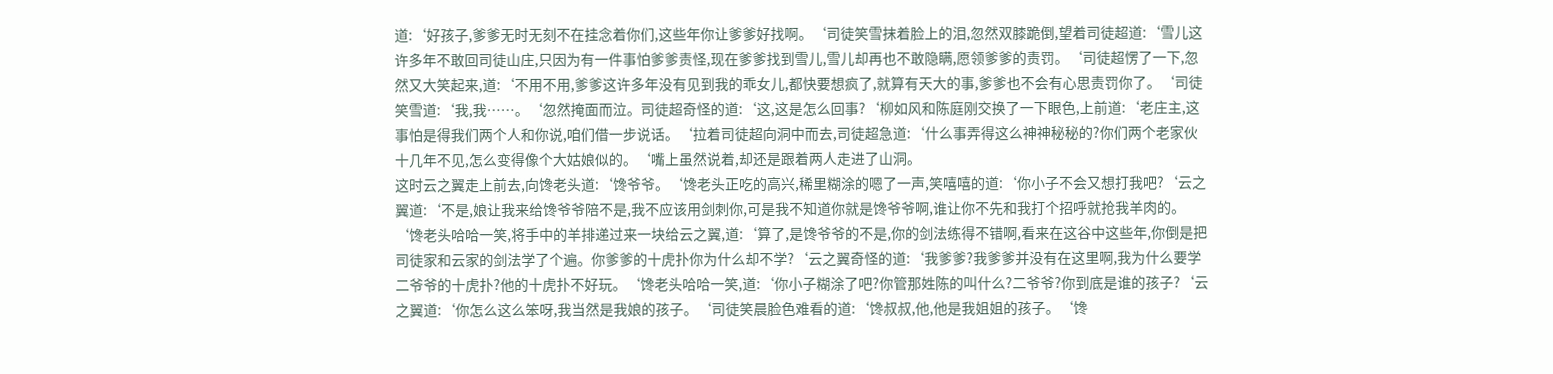道:‘好孩子,爹爹无时无刻不在挂念着你们,这些年你让爹爹好找啊。‘司徒笑雪抹着脸上的泪,忽然双膝跪倒,望着司徒超道:‘雪儿这许多年不敢回司徒山庄,只因为有一件事怕爹爹责怪,现在爹爹找到雪儿,雪儿却再也不敢隐瞒,愿领爹爹的责罚。‘司徒超愣了一下,忽然又大笑起来,道:‘不用不用,爹爹这许多年没有见到我的乖女儿,都快要想疯了,就算有天大的事,爹爹也不会有心思责罚你了。‘司徒笑雪道:‘我,我……。‘忽然掩面而泣。司徒超奇怪的道:‘这,这是怎么回事?‘柳如风和陈庭刚交换了一下眼色,上前道:‘老庄主,这事怕是得我们两个人和你说,咱们借一步说话。‘拉着司徒超向洞中而去,司徒超急道:‘什么事弄得这么神神秘秘的?你们两个老家伙十几年不见,怎么变得像个大姑娘似的。‘嘴上虽然说着,却还是跟着两人走进了山洞。
这时云之翼走上前去,向馋老头道:‘馋爷爷。‘馋老头正吃的高兴,稀里糊涂的嗯了一声,笑嘻嘻的道:‘你小子不会又想打我吧?‘云之翼道:‘不是,娘让我来给馋爷爷陪不是,我不应该用剑刺你,可是我不知道你就是馋爷爷啊,谁让你不先和我打个招呼就抢我羊肉的。‘馋老头哈哈一笑,将手中的羊排递过来一块给云之翼,道:‘算了,是馋爷爷的不是,你的剑法练得不错啊,看来在这谷中这些年,你倒是把司徒家和云家的剑法学了个遍。你爹爹的十虎扑你为什么却不学?‘云之翼奇怪的道:‘我爹爹?我爹爹并没有在这里啊,我为什么要学二爷爷的十虎扑?他的十虎扑不好玩。‘馋老头哈哈一笑,道:‘你小子糊涂了吧?你管那姓陈的叫什么?二爷爷?你到底是谁的孩子?‘云之翼道:‘你怎么这么笨呀,我当然是我娘的孩子。‘司徒笑晨脸色难看的道:‘馋叔叔,他,他是我姐姐的孩子。‘馋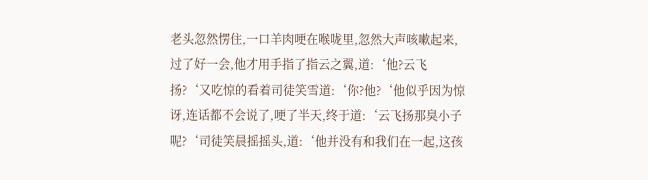老头忽然愣住,一口羊肉哽在喉咙里,忽然大声咳嗽起来,过了好一会,他才用手指了指云之翼,道:‘他?云飞扬?‘又吃惊的看着司徒笑雪道:‘你?他?‘他似乎因为惊讶,连话都不会说了,哽了半天,终于道:‘云飞扬那臭小子呢?‘司徒笑晨摇摇头,道:‘他并没有和我们在一起,这孩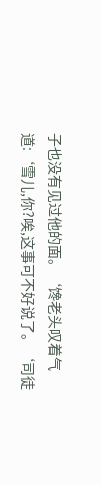子也没有见过他的面。‘馋老头叹着气道:‘雪儿,你?唉,这事可不好说了。‘司徒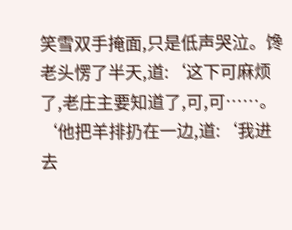笑雪双手掩面,只是低声哭泣。馋老头愣了半天,道:‘这下可麻烦了,老庄主要知道了,可,可……。‘他把羊排扔在一边,道:‘我进去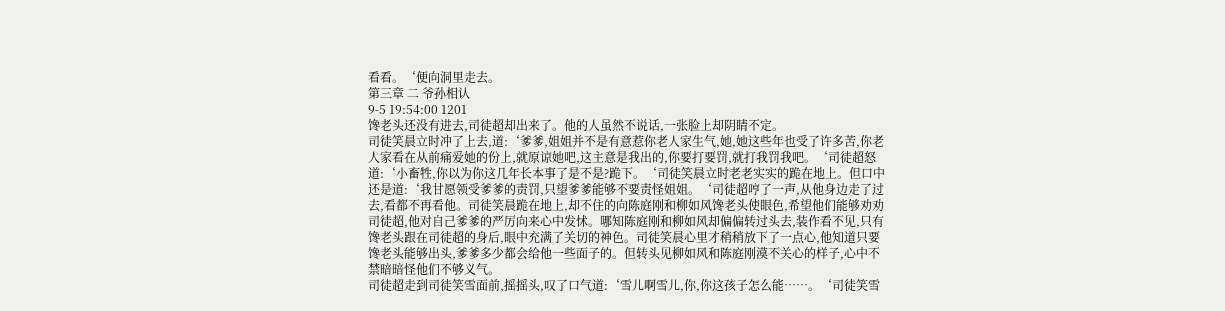看看。‘便向洞里走去。
第三章 二 爷孙相认
9-5 19:54:00 1201
馋老头还没有进去,司徒超却出来了。他的人虽然不说话,一张脸上却阴睛不定。
司徒笑晨立时冲了上去,道:‘爹爹,姐姐并不是有意惹你老人家生气,她,她这些年也受了许多苦,你老人家看在从前痛爱她的份上,就原谅她吧,这主意是我出的,你要打要罚,就打我罚我吧。‘司徒超怒道:‘小畜牲,你以为你这几年长本事了是不是?跪下。‘司徒笑晨立时老老实实的跪在地上。但口中还是道:‘我甘愿领受爹爹的责罚,只望爹爹能够不要责怪姐姐。‘司徒超哼了一声,从他身边走了过去,看都不再看他。司徒笑晨跪在地上,却不住的向陈庭刚和柳如风馋老头使眼色,希望他们能够劝劝司徒超,他对自己爹爹的严厉向来心中发怵。哪知陈庭刚和柳如风却偏偏转过头去,装作看不见,只有馋老头跟在司徒超的身后,眼中充满了关切的神色。司徒笑晨心里才稍稍放下了一点心,他知道只要馋老头能够出头,爹爹多少都会给他一些面子的。但转头见柳如风和陈庭刚漠不关心的样子,心中不禁暗暗怪他们不够义气。
司徒超走到司徒笑雪面前,摇摇头,叹了口气道:‘雪儿啊雪儿,你,你这孩子怎么能……。‘司徒笑雪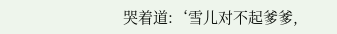哭着道:‘雪儿对不起爹爹,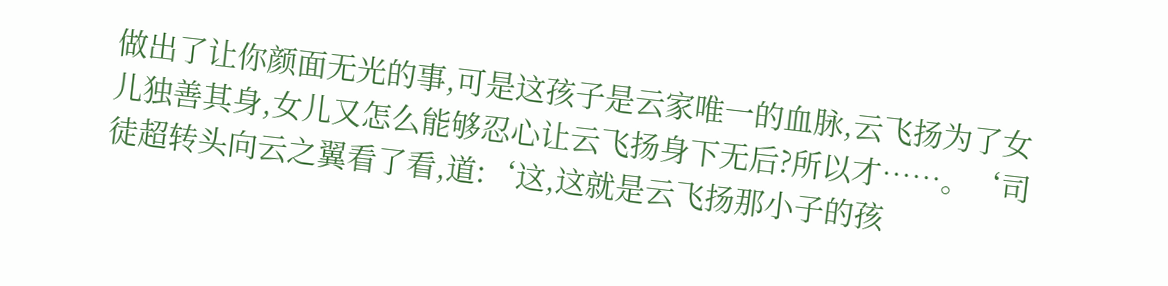做出了让你颜面无光的事,可是这孩子是云家唯一的血脉,云飞扬为了女儿独善其身,女儿又怎么能够忍心让云飞扬身下无后?所以才……。‘司徒超转头向云之翼看了看,道:‘这,这就是云飞扬那小子的孩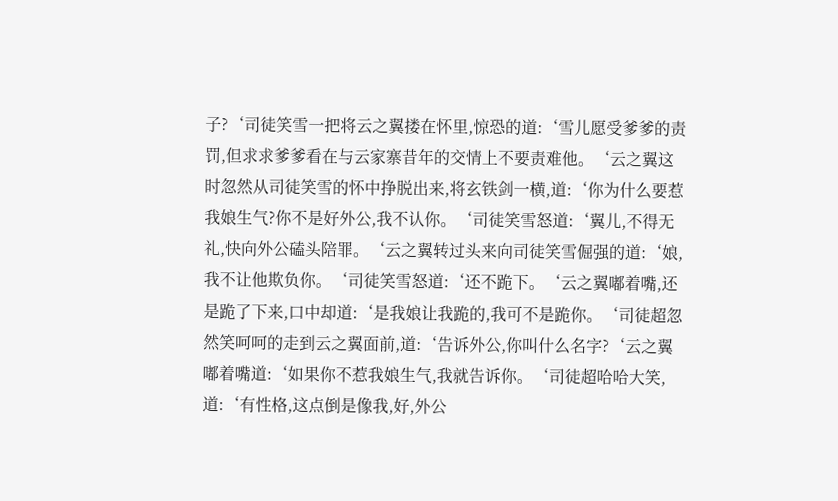子?‘司徒笑雪一把将云之翼搂在怀里,惊恐的道:‘雪儿愿受爹爹的责罚,但求求爹爹看在与云家寨昔年的交情上不要责难他。‘云之翼这时忽然从司徒笑雪的怀中挣脱出来,将玄铁剑一横,道:‘你为什么要惹我娘生气?你不是好外公,我不认你。‘司徒笑雪怒道:‘翼儿,不得无礼,快向外公磕头陪罪。‘云之翼转过头来向司徒笑雪倔强的道:‘娘,我不让他欺负你。‘司徒笑雪怒道:‘还不跪下。‘云之翼嘟着嘴,还是跪了下来,口中却道:‘是我娘让我跪的,我可不是跪你。‘司徒超忽然笑呵呵的走到云之翼面前,道:‘告诉外公,你叫什么名字?‘云之翼嘟着嘴道:‘如果你不惹我娘生气,我就告诉你。‘司徒超哈哈大笑,道:‘有性格,这点倒是像我,好,外公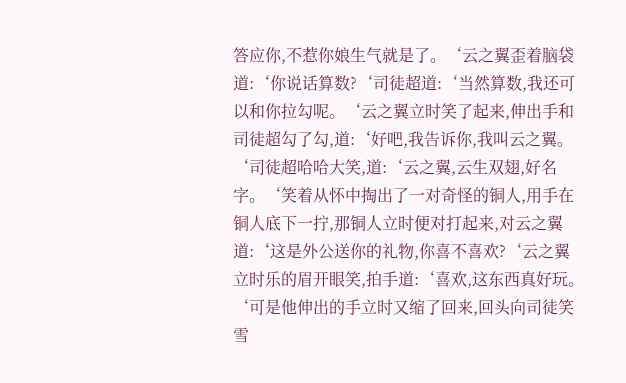答应你,不惹你娘生气就是了。‘云之翼歪着脑袋道:‘你说话算数?‘司徒超道:‘当然算数,我还可以和你拉勾呢。‘云之翼立时笑了起来,伸出手和司徒超勾了勾,道:‘好吧,我告诉你,我叫云之翼。‘司徒超哈哈大笑,道:‘云之翼,云生双翅,好名字。‘笑着从怀中掏出了一对奇怪的铜人,用手在铜人底下一拧,那铜人立时便对打起来,对云之翼道:‘这是外公送你的礼物,你喜不喜欢?‘云之翼立时乐的眉开眼笑,拍手道:‘喜欢,这东西真好玩。‘可是他伸出的手立时又缩了回来,回头向司徒笑雪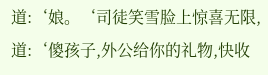道:‘娘。‘司徒笑雪脸上惊喜无限,道:‘傻孩子,外公给你的礼物,快收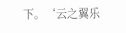下。‘云之翼乐